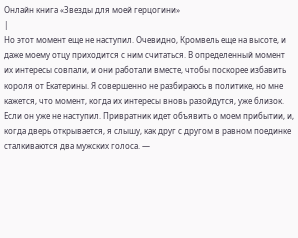Онлайн книга «Звезды для моей герцогини»
|
Но этот момент еще не наступил. Очевидно, Кромвель еще на высоте, и даже моему отцу приходится с ним считаться. В определенный момент их интересы совпали, и они работали вместе, чтобы поскорее избавить короля от Екатерины. Я совершенно не разбираюсь в политике, но мне кажется, что момент, когда их интересы вновь разойдутся, уже близок. Если он уже не наступил. Привратник идет объявить о моем прибытии, и, когда дверь открывается, я слышу, как друг с другом в равном поединке сталкиваются два мужских голоса. —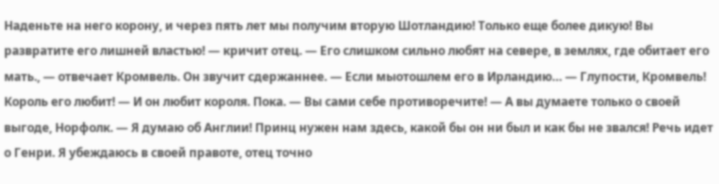Наденьте на него корону, и через пять лет мы получим вторую Шотландию! Только еще более дикую! Вы развратите его лишней властью! — кричит отец. — Его слишком сильно любят на севере, в землях, где обитает его мать., — отвечает Кромвель. Он звучит сдержаннее. — Если мыотошлем его в Ирландию… — Глупости, Кромвель! Король его любит! — И он любит короля. Пока. — Вы сами себе противоречите! — А вы думаете только о своей выгоде, Норфолк. — Я думаю об Англии! Принц нужен нам здесь, какой бы он ни был и как бы не звался! Речь идет о Генри. Я убеждаюсь в своей правоте, отец точно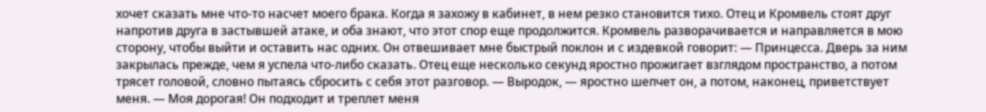хочет сказать мне что-то насчет моего брака. Когда я захожу в кабинет, в нем резко становится тихо. Отец и Кромвель стоят друг напротив друга в застывшей атаке, и оба знают, что этот спор еще продолжится. Кромвель разворачивается и направляется в мою сторону, чтобы выйти и оставить нас одних. Он отвешивает мне быстрый поклон и с издевкой говорит: — Принцесса. Дверь за ним закрылась прежде, чем я успела что-либо сказать. Отец еще несколько секунд яростно прожигает взглядом пространство, а потом трясет головой, словно пытаясь сбросить с себя этот разговор. — Выродок, — яростно шепчет он, а потом, наконец, приветствует меня. — Моя дорогая! Он подходит и треплет меня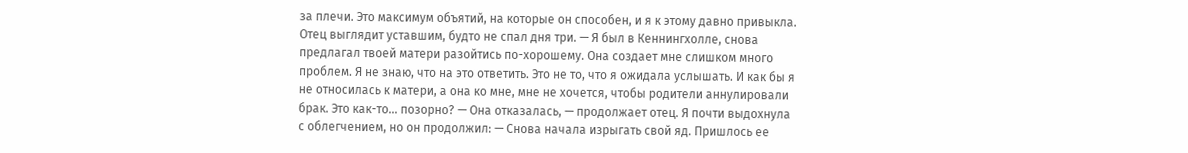за плечи. Это максимум объятий, на которые он способен, и я к этому давно привыкла. Отец выглядит уставшим, будто не спал дня три. — Я был в Кеннингхолле, снова предлагал твоей матери разойтись по-хорошему. Она создает мне слишком много проблем. Я не знаю, что на это ответить. Это не то, что я ожидала услышать. И как бы я не относилась к матери, а она ко мне, мне не хочется, чтобы родители аннулировали брак. Это как-то… позорно? — Она отказалась, — продолжает отец. Я почти выдохнула с облегчением, но он продолжил: — Снова начала изрыгать свой яд. Пришлось ее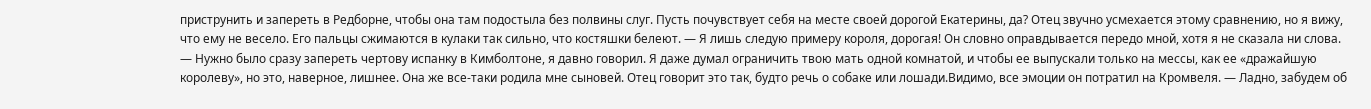приструнить и запереть в Редборне, чтобы она там подостыла без полвины слуг. Пусть почувствует себя на месте своей дорогой Екатерины, да? Отец звучно усмехается этому сравнению, но я вижу, что ему не весело. Его пальцы сжимаются в кулаки так сильно, что костяшки белеют. — Я лишь следую примеру короля, дорогая! Он словно оправдывается передо мной, хотя я не сказала ни слова. — Нужно было сразу запереть чертову испанку в Кимболтоне, я давно говорил. Я даже думал ограничить твою мать одной комнатой, и чтобы ее выпускали только на мессы, как ее «дражайшую королеву», но это, наверное, лишнее. Она же все-таки родила мне сыновей. Отец говорит это так, будто речь о собаке или лошади.Видимо, все эмоции он потратил на Кромвеля. — Ладно, забудем об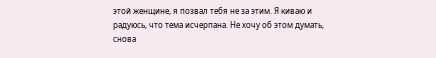этой женщине, я позвал тебя не за этим. Я киваю и радуюсь, что тема исчерпана. Не хочу об этом думать, снова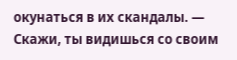окунаться в их скандалы. — Скажи, ты видишься со своим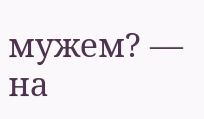мужем? — на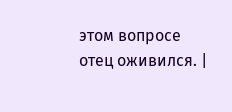этом вопросе отец оживился. |